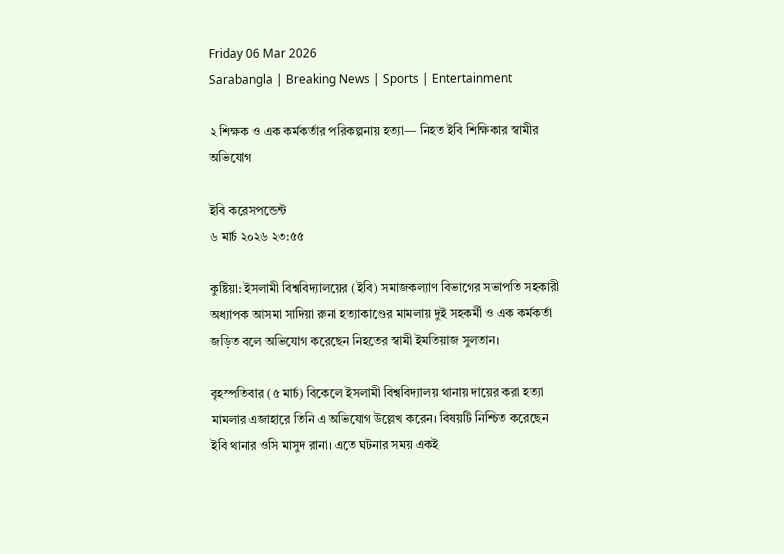Friday 06 Mar 2026
Sarabangla | Breaking News | Sports | Entertainment

২ শিক্ষক ও এক কর্মকর্তার পরিকল্পনায় হত্যা— নিহত ইবি শিক্ষিকার স্বামীর অভিযোগ

ইবি করেসপন্ডেন্ট
৬ মার্চ ২০২৬ ২৩:৫৫

কুষ্টিয়া: ইসলামী বিশ্ববিদ্যালয়ের (ইবি) সমাজকল্যাণ বিভাগের সভাপতি সহকারী অধ্যাপক আসমা সাদিয়া রুনা হত্যাকাণ্ডের মামলায় দুই সহকর্মী ও এক কর্মকর্তা জড়িত বলে অভিযোগ করেছেন নিহতের স্বামী ইমতিয়াজ সুলতান।

বৃহস্পতিবার (৫ মার্চ) বিকেলে ইসলামী বিশ্ববিদ্যালয় থানায় দায়ের করা হত্যা মামলার এজাহারে তিনি এ অভিযোগ উল্লেখ করেন। বিষয়টি নিশ্চিত করেছেন ইবি থানার ওসি মাসুদ রানা। এতে ঘটনার সময় একই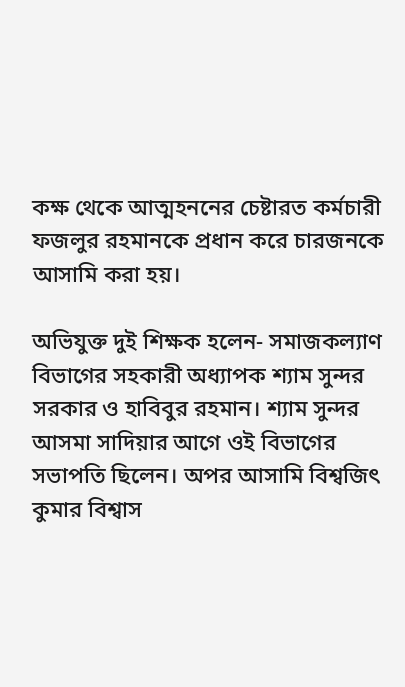কক্ষ থেকে আত্মহননের চেষ্টারত কর্মচারী ফজলুর রহমানকে প্রধান করে চারজনকে আসামি করা হয়।

অভিযুক্ত দুই শিক্ষক হলেন- সমাজকল্যাণ বিভাগের সহকারী অধ্যাপক শ্যাম সুন্দর সরকার ও হাবিবুর রহমান। শ্যাম সুন্দর আসমা সাদিয়ার আগে ওই বিভাগের সভাপতি ছিলেন। অপর আসামি বিশ্বজিৎ কুমার বিশ্বাস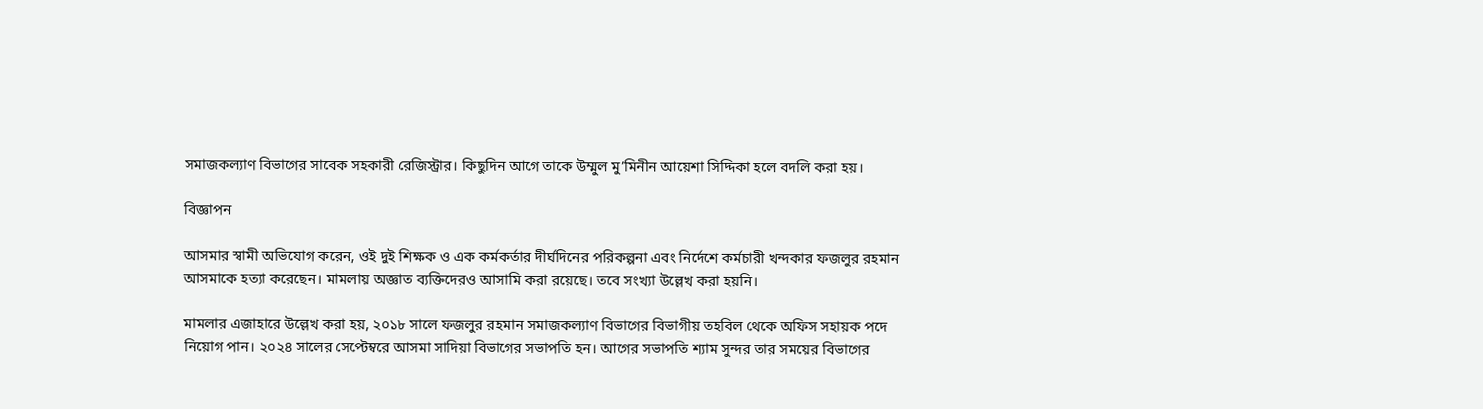সমাজকল্যাণ বিভাগের সাবেক সহকারী রেজিস্ট্রার। কিছুদিন আগে তাকে উম্মুল মু’মিনীন আয়েশা সিদ্দিকা হলে বদলি করা হয়।

বিজ্ঞাপন

আসমার স্বামী অভিযোগ করেন, ওই দুই শিক্ষক ও এক কর্মকর্তার দীর্ঘদিনের পরিকল্পনা এবং নির্দেশে কর্মচারী খন্দকার ফজলুর রহমান আসমাকে হত্যা করেছেন। মামলায় অজ্ঞাত ব্যক্তিদেরও আসামি করা রয়েছে। তবে সংখ্যা উল্লেখ করা হয়নি।

মামলার এজাহারে উল্লেখ করা হয়, ২০১৮ সালে ফজলুর রহমান সমাজকল্যাণ বিভাগের বিভাগীয় তহবিল থেকে অফিস সহায়ক পদে নিয়োগ পান। ২০২৪ সালের সেপ্টেম্বরে আসমা সাদিয়া বিভাগের সভাপতি হন। আগের সভাপতি শ্যাম সুন্দর তার সময়ের বিভাগের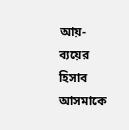আয়-ব্যয়ের হিসাব আসমাকে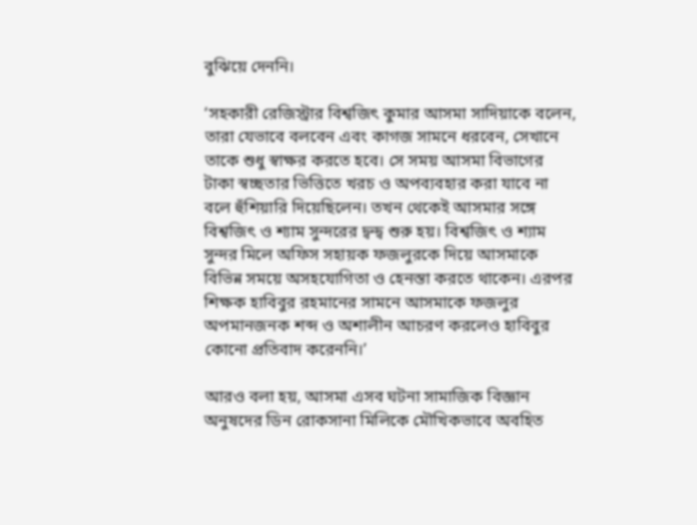বুঝিয়ে দেননি।

‘সহকারী রেজিস্ট্রার বিশ্বজিৎ কুমার আসমা সাদিয়াকে বলেন, তারা যেভাবে বলবেন এবং কাগজ সামনে ধরবেন, সেখানে তাকে শুধু স্বাক্ষর করতে হবে। সে সময় আসমা বিভাগের টাকা স্বচ্ছতার ভিত্তিতে খরচ ও অপব্যবহার করা যাবে না বলে হুঁশিয়ারি দিয়েছিলেন। তখন থেকেই আসমার সঙ্গে বিশ্বজিৎ ও শ্যাম সুন্দরের দ্বন্দ্ব শুরু হয়। বিশ্বজিৎ ও শ্যাম সুন্দর মিলে অফিস সহায়ক ফজলুরকে দিয়ে আসমাকে বিভিন্ন সময়ে অসহযোগিতা ও হেনস্তা করতে থাকেন। এরপর শিক্ষক হাবিবুর রহমানের সামনে আসমাকে ফজলুর অপমানজনক শব্দ ও অশালীন আচরণ করলেও হাবিবুর কোনো প্রতিবাদ করেননি।’

আরও বলা হয়, আসমা এসব ঘটনা সামাজিক বিজ্ঞান অনুষদের ডিন রোকসানা মিলিকে মৌখিকভাবে অবহিত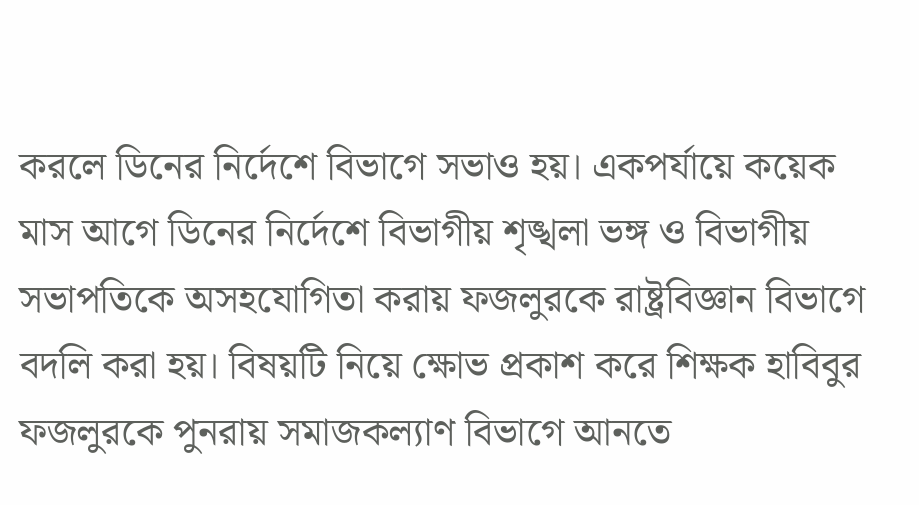করলে ডিনের নির্দেশে বিভাগে সভাও হয়। একপর্যায়ে কয়েক মাস আগে ডিনের নির্দেশে বিভাগীয় শৃঙ্খলা ভঙ্গ ও বিভাগীয় সভাপতিকে অসহযোগিতা করায় ফজলুরকে রাষ্ট্রবিজ্ঞান বিভাগে বদলি করা হয়। বিষয়টি নিয়ে ক্ষোভ প্রকাশ করে শিক্ষক হাবিবুর ফজলুরকে পুনরায় সমাজকল্যাণ বিভাগে আনতে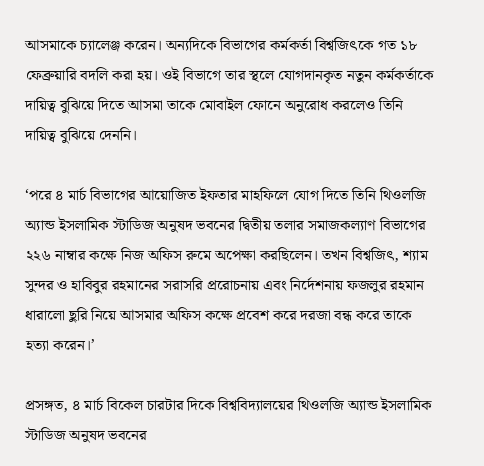আসমাকে চ্যালেঞ্জ করেন। অন্যদিকে বিভাগের কর্মকর্তা বিশ্বজিৎকে গত ১৮ ফেব্রুয়ারি বদলি করা হয়। ওই বিভাগে তার স্থলে যোগদানকৃত নতুন কর্মকর্তাকে দায়িত্ব বুঝিয়ে দিতে আসমা তাকে মোবাইল ফোনে অনুরোধ করলেও তিনি দায়িত্ব বুঝিয়ে দেননি।

‘পরে ৪ মার্চ বিভাগের আয়োজিত ইফতার মাহফিলে যোগ দিতে তিনি থিওলজি অ্যান্ড ইসলামিক স্টাডিজ অনুষদ ভবনের দ্বিতীয় তলার সমাজকল্যাণ বিভাগের ২২৬ নাম্বার কক্ষে নিজ অফিস রুমে অপেক্ষা করছিলেন। তখন বিশ্বজিৎ, শ্যাম সুন্দর ও হাবিবুর রহমানের সরাসরি প্ররোচনায় এবং নির্দেশনায় ফজলুর রহমান ধারালো ছুরি নিয়ে আসমার অফিস কক্ষে প্রবেশ করে দরজা বন্ধ করে তাকে হত্যা করেন।’

প্রসঙ্গত, ৪ মার্চ বিকেল চারটার দিকে বিশ্ববিদ্যালয়ের থিওলজি অ্যান্ড ইসলামিক স্টাডিজ অনুষদ ভবনের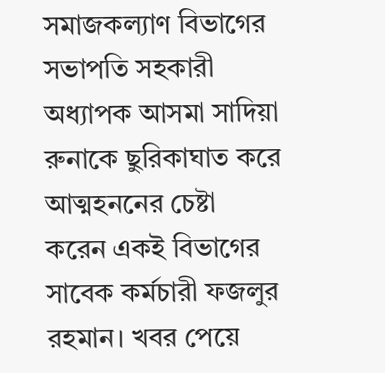সমাজকল্যাণ বিভাগের সভাপতি সহকারী অধ্যাপক আসমা সাদিয়া রুনাকে ছুরিকাঘাত করে আত্মহননের চেষ্টা করেন একই বিভাগের সাবেক কর্মচারী ফজলুর রহমান। খবর পেয়ে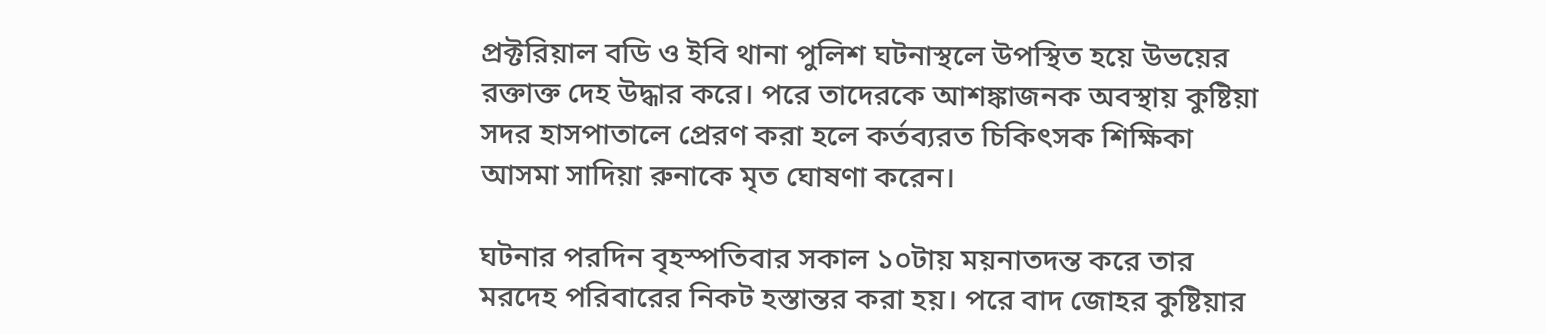প্রক্টরিয়াল বডি ও ইবি থানা পুলিশ ঘটনাস্থলে উপস্থিত হয়ে উভয়ের রক্তাক্ত দেহ উদ্ধার করে। পরে তাদেরকে আশঙ্কাজনক অবস্থায় কুষ্টিয়া সদর হাসপাতালে প্রেরণ করা হলে কর্তব্যরত চিকিৎসক শিক্ষিকা আসমা সাদিয়া রুনাকে মৃত ঘোষণা করেন।

ঘটনার পরদিন বৃহস্পতিবার সকাল ১০টায় ময়নাতদন্ত করে তার মরদেহ পরিবারের নিকট হস্তান্তর করা হয়। পরে বাদ জোহর কুষ্টিয়ার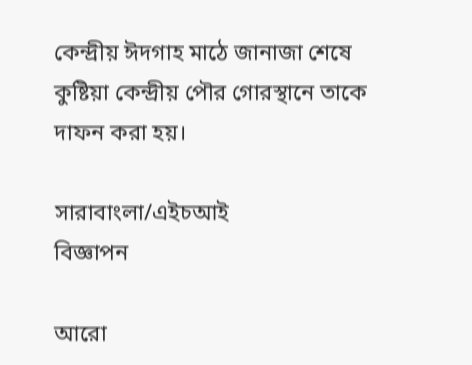কেন্দ্রীয় ঈদগাহ মাঠে জানাজা শেষে কুষ্টিয়া কেন্দ্রীয় পৌর গোরস্থানে তাকে দাফন করা হয়।

সারাবাংলা/এইচআই
বিজ্ঞাপন

আরো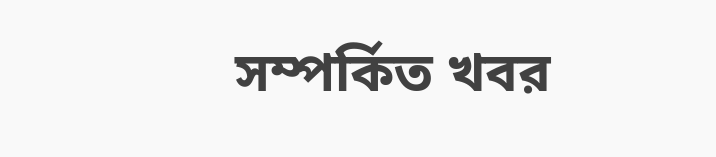সম্পর্কিত খবর